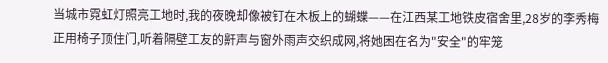当城市霓虹灯照亮工地时,我的夜晚却像被钉在木板上的蝴蝶——在江西某工地铁皮宿舍里,28岁的李秀梅正用椅子顶住门,听着隔壁工友的鼾声与窗外雨声交织成网,将她困在名为"安全"的牢笼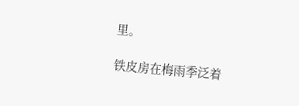里。

铁皮房在梅雨季泛着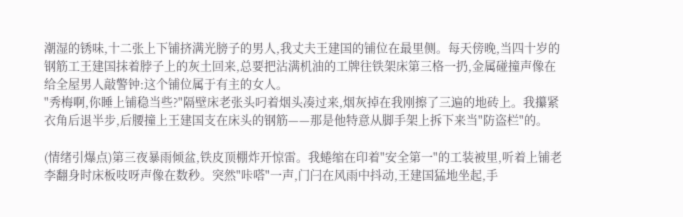潮湿的锈味,十二张上下铺挤满光膀子的男人,我丈夫王建国的铺位在最里侧。每天傍晚,当四十岁的钢筋工王建国抹着脖子上的灰土回来,总要把沾满机油的工牌往铁架床第三格一扔,金属碰撞声像在给全屋男人敲警钟:这个铺位属于有主的女人。
"秀梅啊,你睡上铺稳当些?"隔壁床老张头叼着烟头凑过来,烟灰掉在我刚擦了三遍的地砖上。我攥紧衣角后退半步,后腰撞上王建国支在床头的钢筋——那是他特意从脚手架上拆下来当"防盗栏"的。

(情绪引爆点)第三夜暴雨倾盆,铁皮顶棚炸开惊雷。我蜷缩在印着"安全第一"的工装被里,听着上铺老李翻身时床板吱呀声像在数秒。突然"咔嗒"一声,门闩在风雨中抖动,王建国猛地坐起,手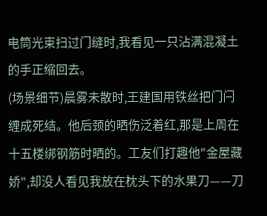电筒光束扫过门缝时,我看见一只沾满混凝土的手正缩回去。
(场景细节)晨雾未散时,王建国用铁丝把门闩缠成死结。他后颈的晒伤泛着红,那是上周在十五楼绑钢筋时晒的。工友们打趣他"金屋藏娇",却没人看见我放在枕头下的水果刀——刀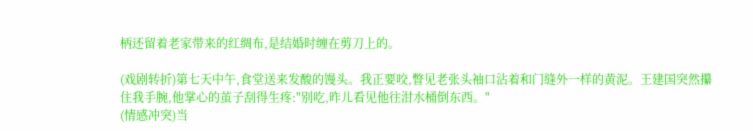柄还留着老家带来的红绸布,是结婚时缠在剪刀上的。

(戏剧转折)第七天中午,食堂送来发酸的馒头。我正要咬,瞥见老张头袖口沾着和门缝外一样的黄泥。王建国突然攥住我手腕,他掌心的茧子刮得生疼:"别吃,昨儿看见他往泔水桶倒东西。"
(情感冲突)当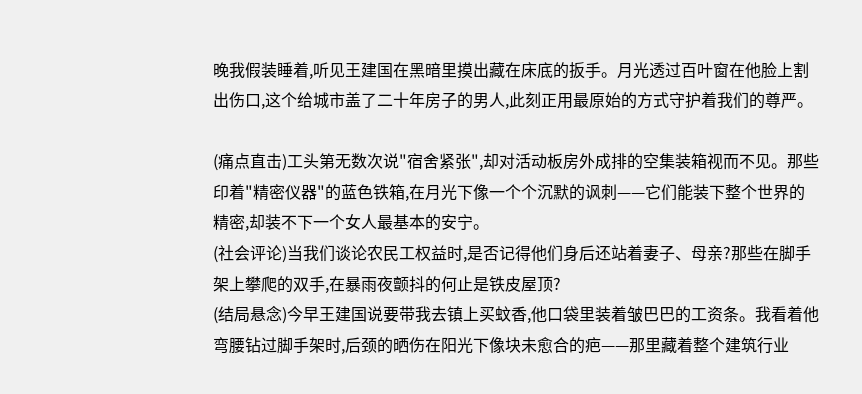晚我假装睡着,听见王建国在黑暗里摸出藏在床底的扳手。月光透过百叶窗在他脸上割出伤口,这个给城市盖了二十年房子的男人,此刻正用最原始的方式守护着我们的尊严。

(痛点直击)工头第无数次说"宿舍紧张",却对活动板房外成排的空集装箱视而不见。那些印着"精密仪器"的蓝色铁箱,在月光下像一个个沉默的讽刺——它们能装下整个世界的精密,却装不下一个女人最基本的安宁。
(社会评论)当我们谈论农民工权益时,是否记得他们身后还站着妻子、母亲?那些在脚手架上攀爬的双手,在暴雨夜颤抖的何止是铁皮屋顶?
(结局悬念)今早王建国说要带我去镇上买蚊香,他口袋里装着皱巴巴的工资条。我看着他弯腰钻过脚手架时,后颈的晒伤在阳光下像块未愈合的疤——那里藏着整个建筑行业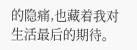的隐痛,也藏着我对生活最后的期待。